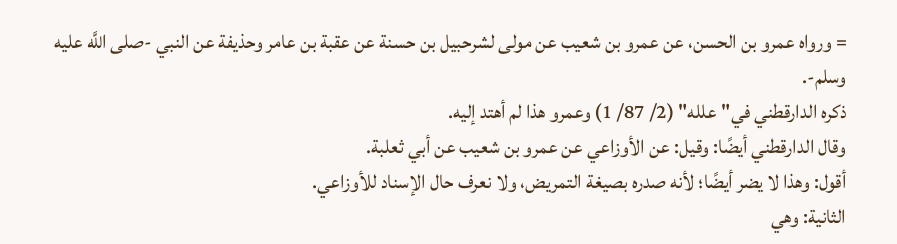= ورواه عمرو بن الحسن، عن عمرو بن شعيب عن مولى لشرحبيل بن حسنة عن عقبة بن عامر وحذيفة عن النبي -صلى اللَّه عليه وسلم-.
ذكره الدارقطني في"علله" (2/ 87/ 1) وعمرو هذا لم أهتد إليه.
وقال الدارقطني أيضًا: وقيل: عن الأوزاعي عن عمرو بن شعيب عن أبي ثعلبة.
أقول: وهذا لا يضر أيضًا؛ لأنه صدره بصيغة التمريض، ولا نعرف حال الإسناد للأوزاعي.
الثانية: وهي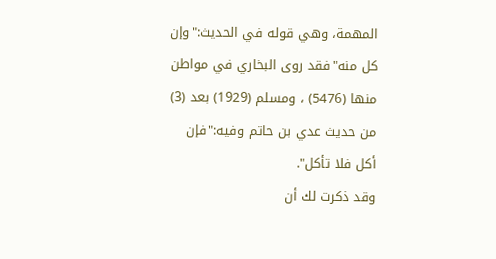المهمة، وهي قوله في الحديث:"وإن كل منه"فقد روى البخاري في مواطن منها (5476) ، ومسلم (1929) بعد (3) من حديث عدي بن حاتم وفيه:"فإن أكل فلا تأكل".
وقد ذكرت لك أن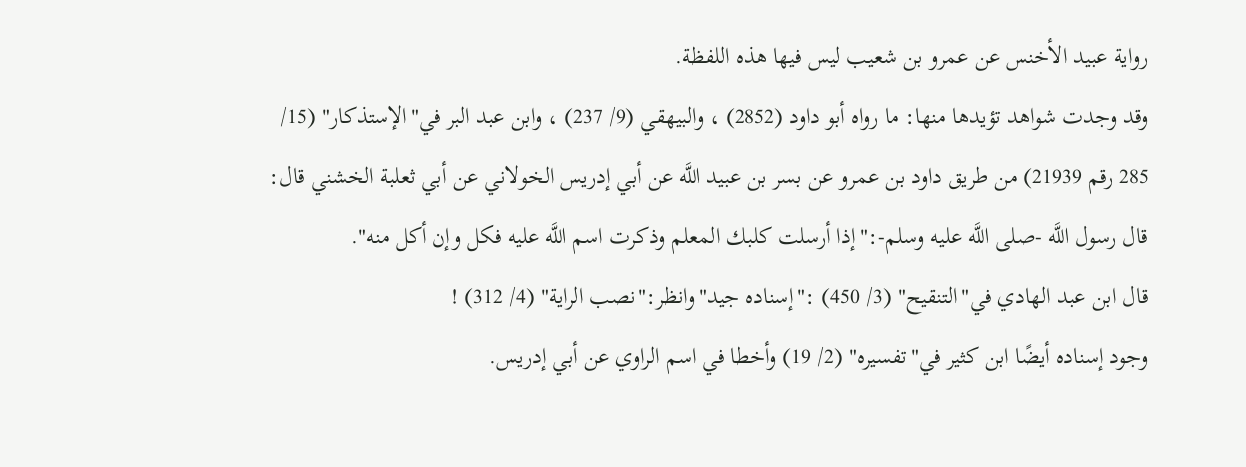رواية عبيد الأخنس عن عمرو بن شعيب ليس فيها هذه اللفظة.
وقد وجدت شواهد تؤيدها منها: ما رواه أبو داود (2852) ، والبيهقي (9/ 237) ، وابن عبد البر في"الإستذكار" (15/ 285 رقم 21939) من طريق داود بن عمرو عن بسر بن عبيد اللَّه عن أبي إدريس الخولاني عن أبي ثعلبة الخشني قال: قال رسول اللَّه -صلى اللَّه عليه وسلم-:"إذا أرسلت كلبك المعلم وذكرت اسم اللَّه عليه فكل وإن أكل منه".
قال ابن عبد الهادي في"التنقيح" (3/ 450) :"إسناده جيد"وانظر:"نصب الراية" (4/ 312) !
وجود إسناده أيضًا ابن كثير في"تفسيره" (2/ 19) وأخطا في اسم الراوي عن أبي إدريس.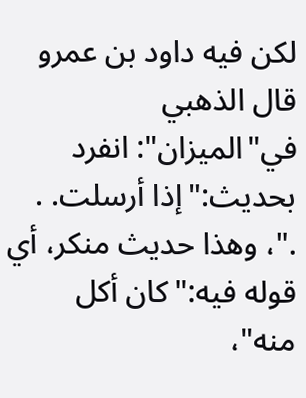لكن فيه داود بن عمرو قال الذهبي في"الميزان": انفرد بحديث:"إذا أرسلت. . ."، وهذا حديث منكر، أي قوله فيه:"كان أكل منه"،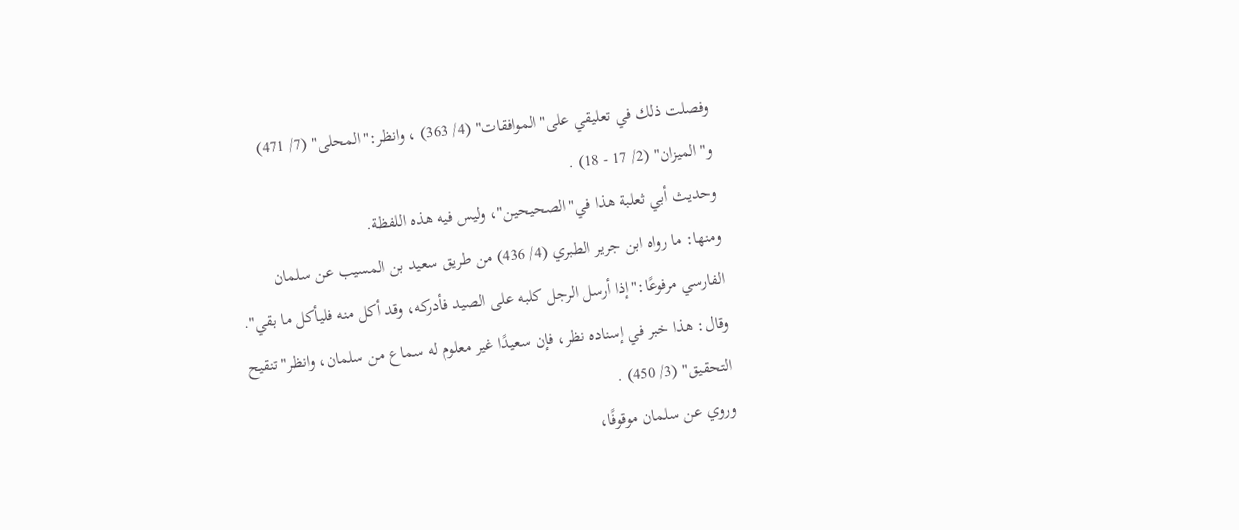وفصلت ذلك في تعليقي على"الموافقات" (4/ 363) ، وانظر:"المحلى" (7/ 471) و"الميزان" (2/ 17 - 18) .
وحديث أبي ثعلبة هذا في"الصحيحين"، وليس فيه هذه اللفظة.
ومنها: ما رواه ابن جرير الطبري (4/ 436) من طريق سعيد بن المسيب عن سلمان الفارسي مرفوعًا:"إذا أرسل الرجل كلبه على الصيد فأدركه، وقد أكل منه فليأكل ما بقي".
وقال: هذا خبر في إسناده نظر، فإن سعيدًا غير معلوم له سماع من سلمان، وانظر"تنقيح التحقيق" (3/ 450) .
وروي عن سلمان موقوفًا،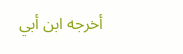أخرجه ابن أبي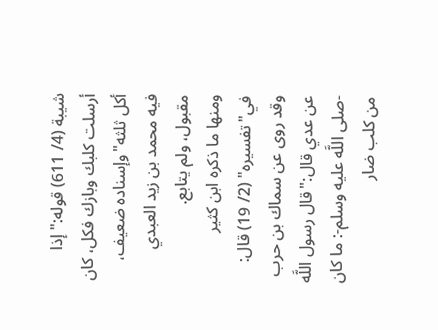شيبة (4/ 611) قوله:"إذا أرسلت كلبك وبازك فكل، كان أكل ثلثه"وإسناده ضعيف، فيه محمد بن زيد العبدي مقبول، ولم يتابع.
ومنها ما ذكره ابن كثير في"تفسيره" (2/ 19) قال: وقد روى عن سماك بن حرب عن عدي قال:"قال رسول اللَّه -صلى اللَّه عليه وسلم-: ما كان من كلب ضار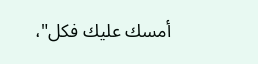أمسك عليك فكل"،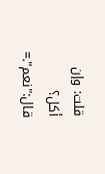قلت: وإن أكل؟ قال:"نعم".=